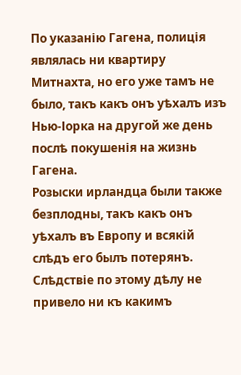По указанію Гагена, полиція являлась ни квартиру Митнахта, но его уже тамъ не было, такъ какъ онъ уѣхалъ изъ Нью-Іорка на другой же день послѣ покушенія на жизнь Гагена.
Розыски ирландца были также безплодны, такъ какъ онъ уѣхалъ въ Европу и всякій слѣдъ его былъ потерянъ.
Слѣдствіе по этому дѣлу не привело ни къ какимъ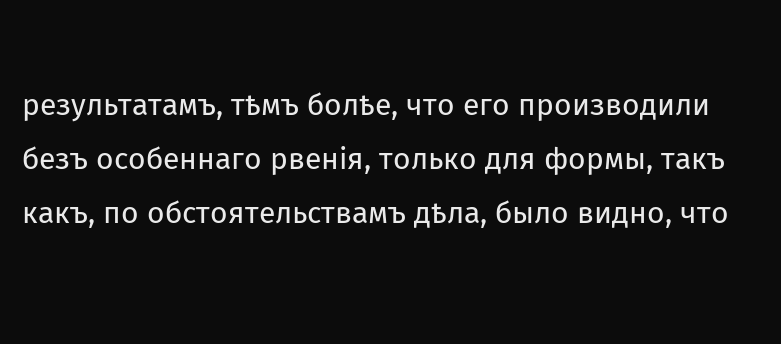результатамъ, тѣмъ болѣе, что его производили безъ особеннаго рвенія, только для формы, такъ какъ, по обстоятельствамъ дѣла, было видно, что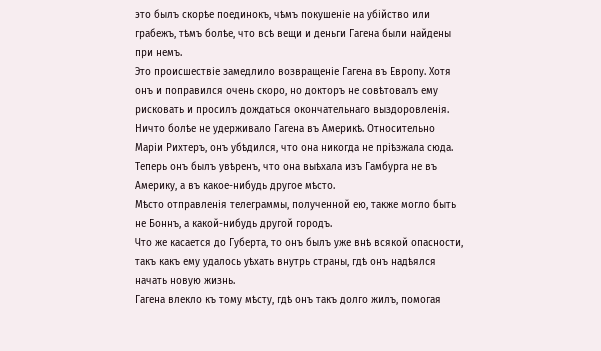это былъ скорѣе поединокъ, чѣмъ покушеніе на убійство или грабежъ, тѣмъ болѣе, что всѣ вещи и деньги Гагена были найдены при немъ.
Это происшествіе замедлило возвращеніе Гагена въ Европу. Хотя онъ и поправился очень скоро, но докторъ не совѣтовалъ ему рисковать и просилъ дождаться окончательнаго выздоровленія.
Ничто болѣе не удерживало Гагена въ Америкѣ. Относительно Маріи Рихтеръ, онъ убѣдился, что она никогда не пріѣзжала сюда.
Теперь онъ былъ увѣренъ, что она выѣхала изъ Гамбурга не въ Америку, а въ какое-нибудь другое мѣсто.
Мѣсто отправленія телеграммы, полученной ею, также могло быть не Боннъ, а какой-нибудь другой городъ.
Что же касается до Губерта, то онъ былъ уже внѣ всякой опасности, такъ какъ ему удалось уѣхать внутрь страны, гдѣ онъ надѣялся начать новую жизнь.
Гагена влекло къ тому мѣсту, гдѣ онъ такъ долго жилъ, помогая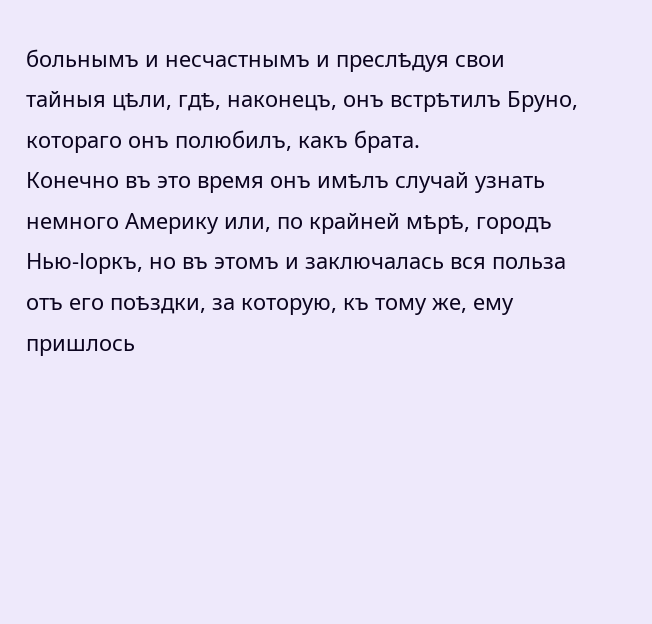больнымъ и несчастнымъ и преслѣдуя свои тайныя цѣли, гдѣ, наконецъ, онъ встрѣтилъ Бруно, котораго онъ полюбилъ, какъ брата.
Конечно въ это время онъ имѣлъ случай узнать немного Америку или, по крайней мѣрѣ, городъ Нью-Іоркъ, но въ этомъ и заключалась вся польза отъ его поѣздки, за которую, къ тому же, ему пришлось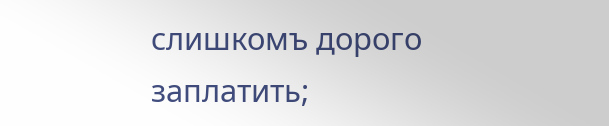слишкомъ дорого заплатить;